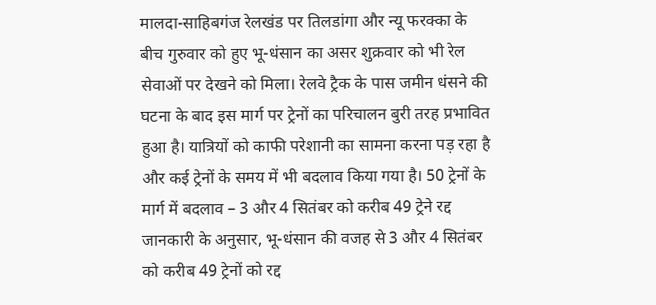मालदा-साहिबगंज रेलखंड पर तिलडांगा और न्यू फरक्का के बीच गुरुवार को हुए भू-धंसान का असर शुक्रवार को भी रेल सेवाओं पर देखने को मिला। रेलवे ट्रैक के पास जमीन धंसने की घटना के बाद इस मार्ग पर ट्रेनों का परिचालन बुरी तरह प्रभावित हुआ है। यात्रियों को काफी परेशानी का सामना करना पड़ रहा है और कई ट्रेनों के समय में भी बदलाव किया गया है। 50 ट्रेनों के मार्ग में बदलाव – 3 और 4 सितंबर को करीब 49 ट्रेने रद्द जानकारी के अनुसार, भू-धंसान की वजह से 3 और 4 सितंबर को करीब 49 ट्रेनों को रद्द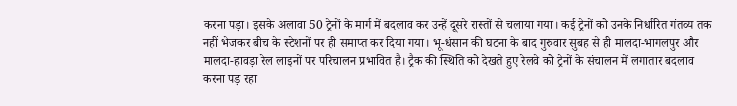करना पड़ा। इसके अलावा 50 ट्रेनों के मार्ग में बदलाव कर उन्हें दूसरे रास्तों से चलाया गया। कई ट्रेनों को उनके निर्धारित गंतव्य तक नहीं भेजकर बीच के स्टेशनों पर ही समाप्त कर दिया गया। भू-धंसान की घटना के बाद गुरुवार सुबह से ही मालदा-भागलपुर और मालदा-हावड़ा रेल लाइनों पर परिचालन प्रभावित है। ट्रैक की स्थिति को देखते हुए रेलवे को ट्रेनों के संचालन में लगातार बदलाव करना पड़ रहा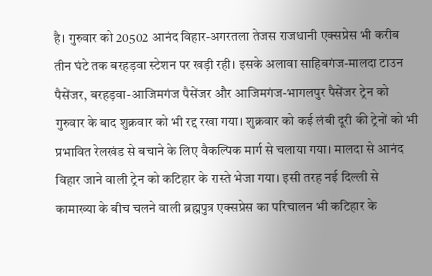है। गुरुवार को 20502 आनंद विहार-अगरतला तेजस राजधानी एक्सप्रेस भी करीब तीन घंटे तक बरहड़वा स्टेशन पर खड़ी रही। इसके अलावा साहिबगंज-मालदा टाउन पैसेंजर, बरहड़वा-आजिमगंज पैसेंजर और आजिमगंज-भागलपुर पैसेंजर ट्रेन को गुरुवार के बाद शुक्रवार को भी रद्द रखा गया। शुक्रवार को कई लंबी दूरी की ट्रेनों को भी प्रभावित रेलखंड से बचाने के लिए वैकल्पिक मार्ग से चलाया गया। मालदा से आनंद विहार जाने वाली ट्रेन को कटिहार के रास्ते भेजा गया। इसी तरह नई दिल्ली से कामाख्या के बीच चलने वाली ब्रह्मपुत्र एक्सप्रेस का परिचालन भी कटिहार के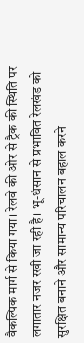वैकल्पिक मार्ग से किया गया। रेलवे की ओर से ट्रैक की स्थिति पर लगातार नजर रखी जा रही है। भू-धंसान से प्रभावित रेलखंड को सुरक्षित बनाने और सामान्य परिचालन बहाल करने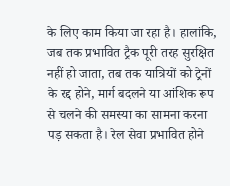के लिए काम किया जा रहा है। हालांकि, जब तक प्रभावित ट्रैक पूरी तरह सुरक्षित नहीं हो जाता, तब तक यात्रियों को ट्रेनों के रद्द होने, मार्ग बदलने या आंशिक रूप से चलने की समस्या का सामना करना पड़ सकता है। रेल सेवा प्रभावित होने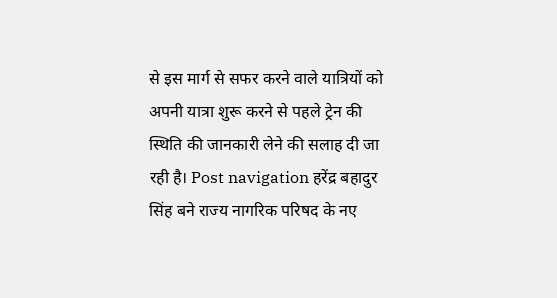से इस मार्ग से सफर करने वाले यात्रियों को अपनी यात्रा शुरू करने से पहले ट्रेन की स्थिति की जानकारी लेने की सलाह दी जा रही है। Post navigation हरेंद्र बहादुर सिंह बने राज्य नागरिक परिषद के नए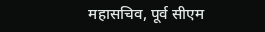महासचिव, पूर्व सीएम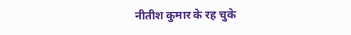नीतीश कुमार के रह चुके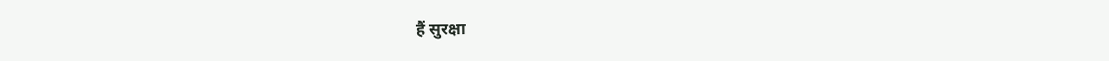हैं सुरक्षा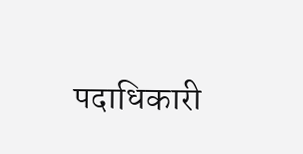पदाधिकारी